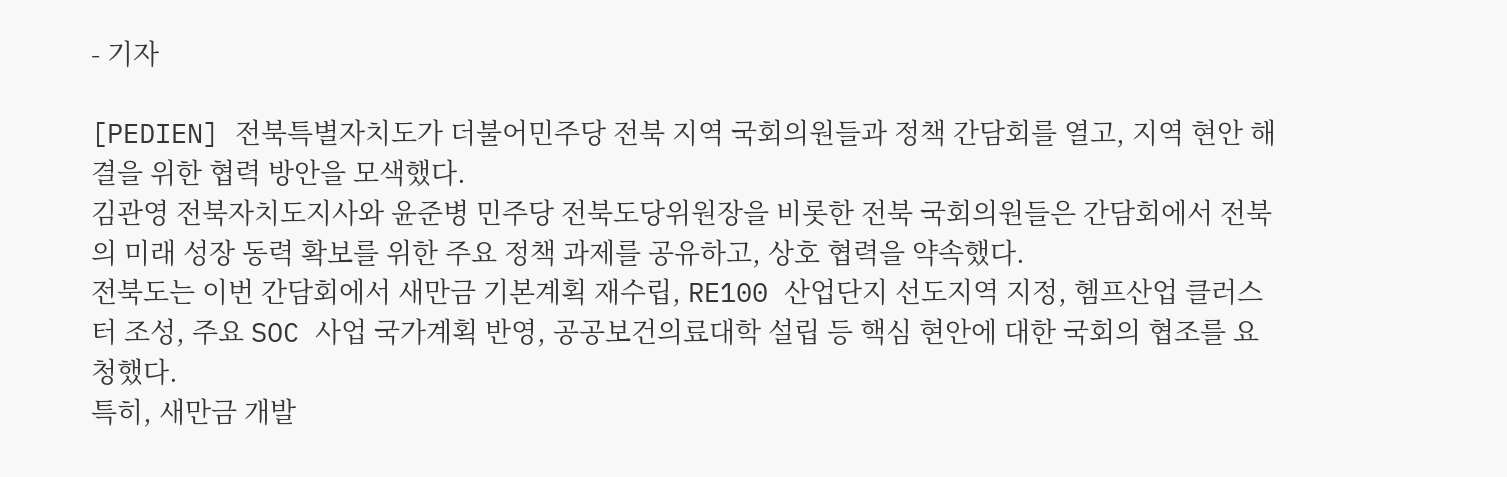- 기자

[PEDIEN] 전북특별자치도가 더불어민주당 전북 지역 국회의원들과 정책 간담회를 열고, 지역 현안 해결을 위한 협력 방안을 모색했다.
김관영 전북자치도지사와 윤준병 민주당 전북도당위원장을 비롯한 전북 국회의원들은 간담회에서 전북의 미래 성장 동력 확보를 위한 주요 정책 과제를 공유하고, 상호 협력을 약속했다.
전북도는 이번 간담회에서 새만금 기본계획 재수립, RE100 산업단지 선도지역 지정, 헴프산업 클러스터 조성, 주요 SOC 사업 국가계획 반영, 공공보건의료대학 설립 등 핵심 현안에 대한 국회의 협조를 요청했다.
특히, 새만금 개발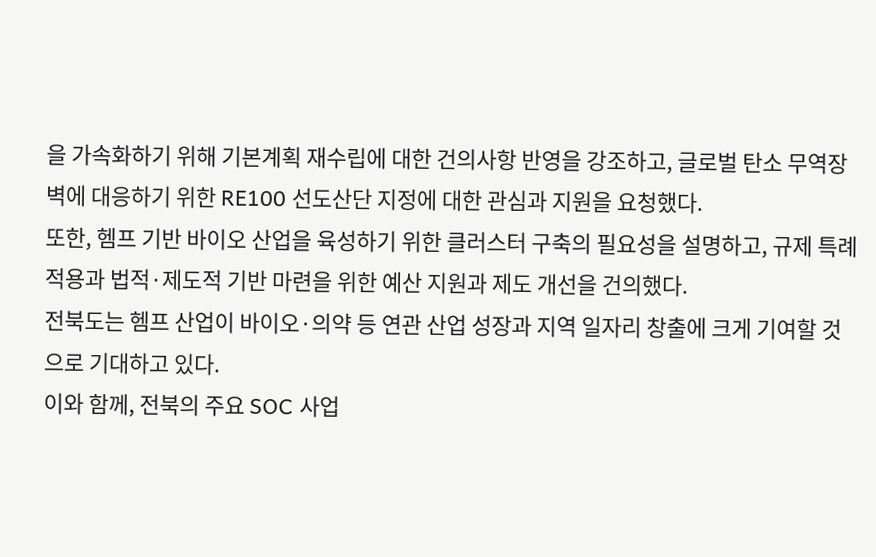을 가속화하기 위해 기본계획 재수립에 대한 건의사항 반영을 강조하고, 글로벌 탄소 무역장벽에 대응하기 위한 RE100 선도산단 지정에 대한 관심과 지원을 요청했다.
또한, 헴프 기반 바이오 산업을 육성하기 위한 클러스터 구축의 필요성을 설명하고, 규제 특례 적용과 법적·제도적 기반 마련을 위한 예산 지원과 제도 개선을 건의했다.
전북도는 헴프 산업이 바이오·의약 등 연관 산업 성장과 지역 일자리 창출에 크게 기여할 것으로 기대하고 있다.
이와 함께, 전북의 주요 SOC 사업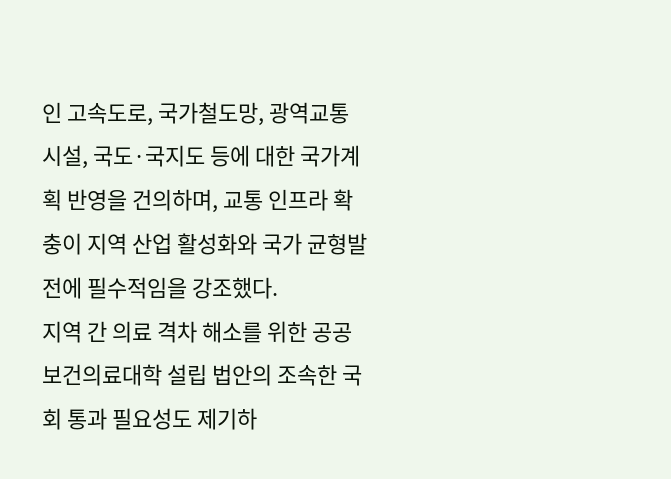인 고속도로, 국가철도망, 광역교통시설, 국도·국지도 등에 대한 국가계획 반영을 건의하며, 교통 인프라 확충이 지역 산업 활성화와 국가 균형발전에 필수적임을 강조했다.
지역 간 의료 격차 해소를 위한 공공보건의료대학 설립 법안의 조속한 국회 통과 필요성도 제기하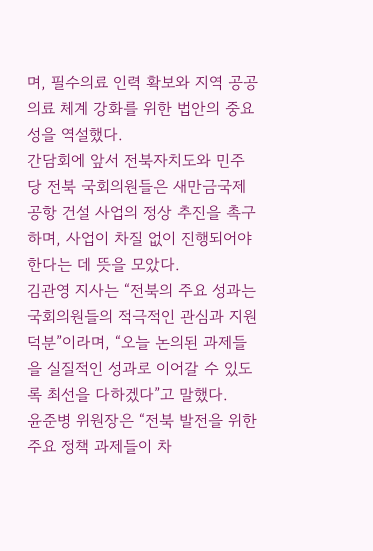며, 필수의료 인력 확보와 지역 공공의료 체계 강화를 위한 법안의 중요성을 역설했다.
간담회에 앞서 전북자치도와 민주당 전북 국회의원들은 새만금국제공항 건설 사업의 정상 추진을 촉구하며, 사업이 차질 없이 진행되어야 한다는 데 뜻을 모았다.
김관영 지사는 “전북의 주요 성과는 국회의원들의 적극적인 관심과 지원 덕분”이라며, “오늘 논의된 과제들을 실질적인 성과로 이어갈 수 있도록 최선을 다하겠다”고 말했다.
윤준병 위원장은 “전북 발전을 위한 주요 정책 과제들이 차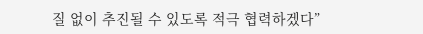질 없이 추진될 수 있도록 적극 협력하겠다”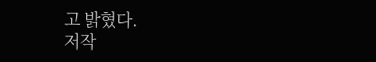고 밝혔다.
저작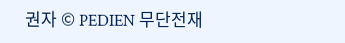권자 © PEDIEN 무단전재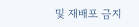및 재배포 금지